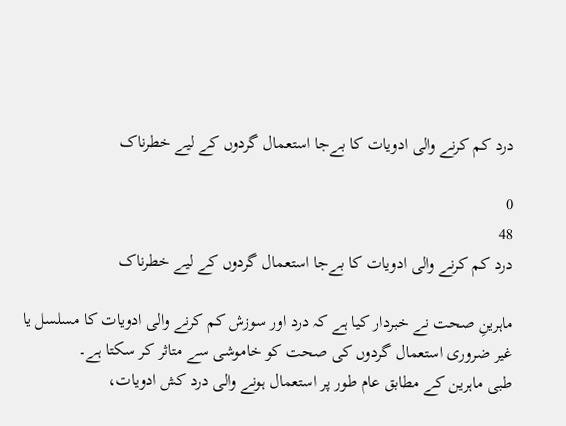درد کم کرنے والی ادویات کا بےجا استعمال گردوں کے لیے خطرناک

0
48
درد کم کرنے والی ادویات کا بےجا استعمال گردوں کے لیے خطرناک

ماہرینِ صحت نے خبردار کیا ہے کہ درد اور سوزش کم کرنے والی ادویات کا مسلسل یا غیر ضروری استعمال گردوں کی صحت کو خاموشی سے متاثر کر سکتا ہے۔
طبی ماہرین کے مطابق عام طور پر استعمال ہونے والی درد کش ادویات،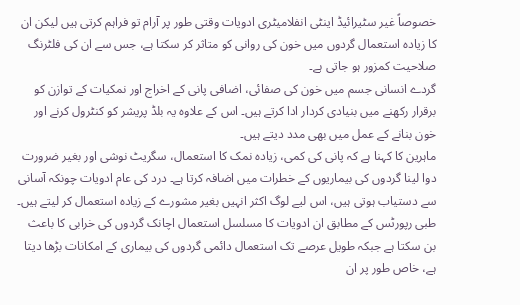خصوصاً غیر سٹیرائیڈ اینٹی انفلامیٹری ادویات وقتی طور پر آرام تو فراہم کرتی ہیں لیکن ان کا زیادہ استعمال گردوں میں خون کی روانی کو متاثر کر سکتا ہے، جس سے ان کی فلٹرنگ صلاحیت کمزور ہو جاتی ہے۔
گردے انسانی جسم میں خون کی صفائی، اضافی پانی کے اخراج اور نمکیات کے توازن کو برقرار رکھنے میں بنیادی کردار ادا کرتے ہیں۔ اس کے علاوہ یہ بلڈ پریشر کو کنٹرول کرنے اور خون بنانے کے عمل میں بھی مدد دیتے ہیں۔
ماہرین کا کہنا ہے کہ پانی کی کمی، زیادہ نمک کا استعمال، سگریٹ نوشی اور بغیر ضرورت دوا لینا گردوں کی بیماریوں کے خطرات میں اضافہ کرتا ہے۔ درد کی عام ادویات چونکہ آسانی سے دستیاب ہوتی ہیں، اس لیے لوگ اکثر انہیں بغیر مشورے کے زیادہ استعمال کر لیتے ہیں۔
طبی رپورٹس کے مطابق ان ادویات کا مسلسل استعمال اچانک گردوں کی خرابی کا باعث بن سکتا ہے جبکہ طویل عرصے تک استعمال دائمی گردوں کی بیماری کے امکانات بڑھا دیتا ہے، خاص طور پر ان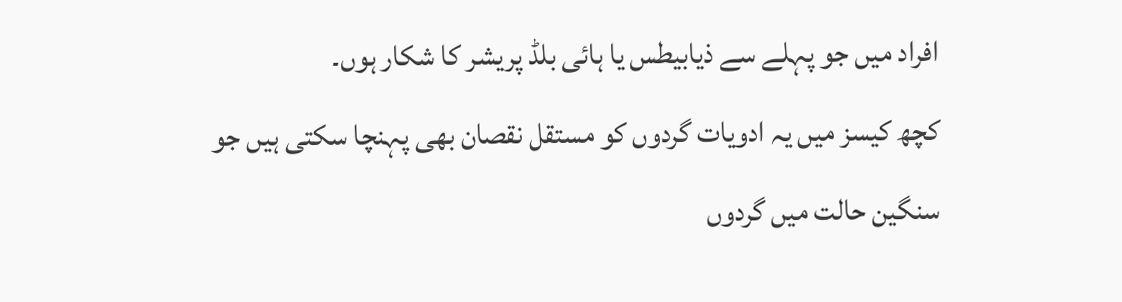افراد میں جو پہلے سے ذیابیطس یا ہائی بلڈ پریشر کا شکار ہوں۔
کچھ کیسز میں یہ ادویات گردوں کو مستقل نقصان بھی پہنچا سکتی ہیں جو سنگین حالت میں گردوں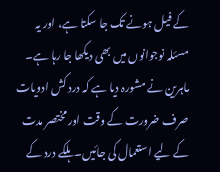کے فیل ہونے تک جا سکتا ہے، اور یہ مسئلہ نوجوانوں میں بھی دیکھا جا رہا ہے۔
ماہرین نے مشورہ دیا ہے کہ درد کش ادویات صرف ضرورت کے وقت اور مختصر مدت کے لیے استعمال کی جائیں۔ ہلکے درد کے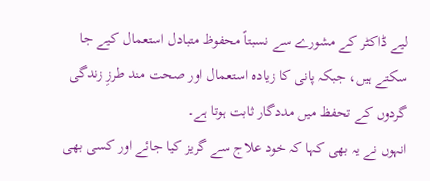لیے ڈاکٹر کے مشورے سے نسبتاً محفوظ متبادل استعمال کیے جا سکتے ہیں، جبکہ پانی کا زیادہ استعمال اور صحت مند طرزِ زندگی گردوں کے تحفظ میں مددگار ثابت ہوتا ہے۔
انہوں نے یہ بھی کہا کہ خود علاج سے گریز کیا جائے اور کسی بھی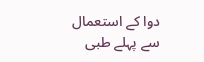دوا کے استعمال سے پہلے طبی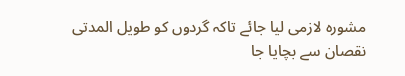مشورہ لازمی لیا جائے تاکہ گردوں کو طویل المدتی نقصان سے بچایا جا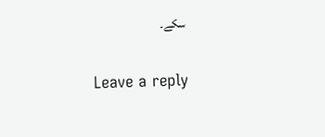سکے۔

Leave a reply